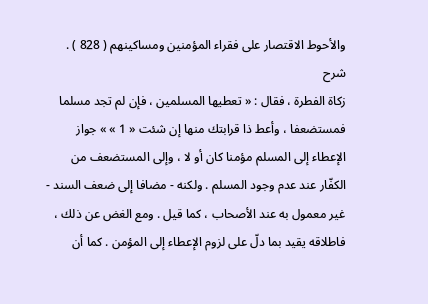والأحوط الاقتصار على فقراء المؤمنين ومساكينهم ( 828 ) .
شرح
زكاة الفطرة ، فقال : « تعطيها المسلمين ، فإن لم تجد مسلما فمستضعفا ، وأعط ذا قرابتك منها إن شئت « 1 » » جواز الإعطاء إلى المسلم مؤمنا كان أو لا ، وإلى المستضعف من الكفّار عند عدم وجود المسلم . ولكنه - مضافا إلى ضعف السند - غير معمول به عند الأصحاب ، كما قيل . ومع الغض عن ذلك ، فاطلاقه يقيد بما دلّ على لزوم الإعطاء إلى المؤمن . كما أن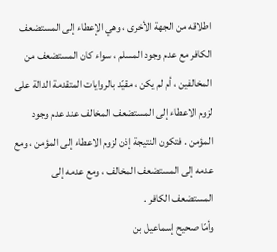اطلاقه من الجهة الأخرى ، وهي الإعطاء إلى المستضعف الكافر مع عدم وجود المسلم ، سواء كان المستضعف من المخالفين ، أم لم يكن ، مقيّد بالروايات المتقدمة الدالة على لزوم الاعطاء إلى المستضعف المخالف عند عدم وجود المؤمن . فتكون النتيجة إذن لزوم الاعطاء إلى المؤمن ، ومع عدمه إلى المستضعف المخالف ، ومع عدمه إلى المستضعف الكافر .
وأمّا صحيح إسماعيل بن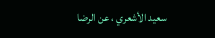سعيد الأشعري ، عن الرضا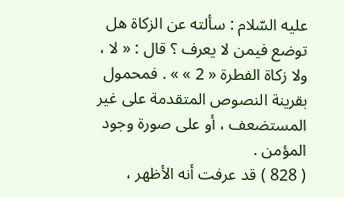عليه السّلام : سألته عن الزكاة هل توضع فيمن لا يعرف ؟ قال : « لا ، ولا زكاة الفطرة « 2 » » . فمحمول بقرينة النصوص المتقدمة على غير المستضعف ، أو على صورة وجود المؤمن .
( 828 ) قد عرفت أنه الأظهر ،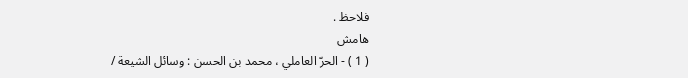فلاحظ .
هامش
( 1 ) - الحرّ العاملي ، محمد بن الحسن : وسائل الشيعة /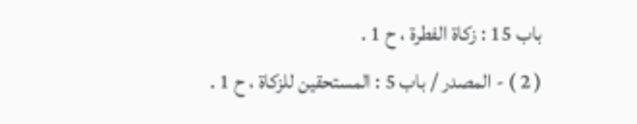باب 15 : زكاة الفطرة ، ح 1 .
( 2 ) - المصدر / باب 5 : المستحقين للزكاة ، ح 1 .